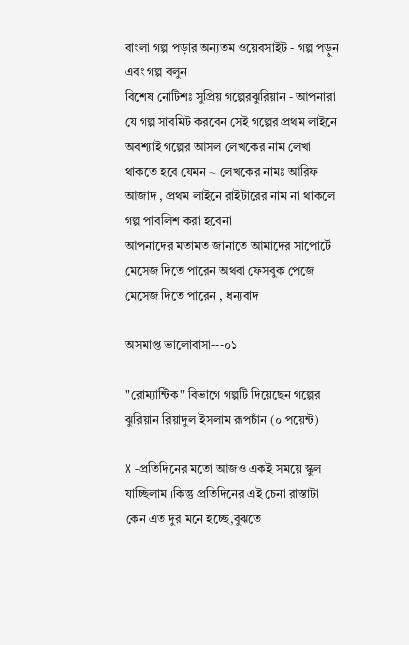বাংলা গল্প পড়ার অন্যতম ওয়েবসাইট - গল্প পড়ুন এবং গল্প বলুন
বিশেষ নোটিশঃ সুপ্রিয় গল্পেরঝুরিয়ান - আপনারা যে গল্প সাবমিট করবেন সেই গল্পের প্রথম লাইনে অবশ্যাই গল্পের আসল লেখকের নাম লেখা থাকতে হবে যেমন ~ লেখকের নামঃ আরিফ আজাদ , প্রথম লাইনে রাইটারের নাম না থাকলে গল্প পাবলিশ করা হবেনা
আপনাদের মতামত জানাতে আমাদের সাপোর্টে মেসেজ দিতে পারেন অথবা ফেসবুক পেজে মেসেজ দিতে পারেন , ধন্যবাদ

অসমাপ্ত ভালোবাসা---০১

"রোম্যান্টিক" বিভাগে গল্পটি দিয়েছেন গল্পের ঝুরিয়ান রিয়াদুল ইসলাম রূপচাঁন (০ পয়েন্ট)

X -প্রতিদিনের মতো আজও একই সময়ে স্কুল যাচ্ছিলাম ।কিন্তু প্রতিদিনের এই চেনা রাস্তাটা কেন এত দুর মনে হচ্ছে,বুঝতে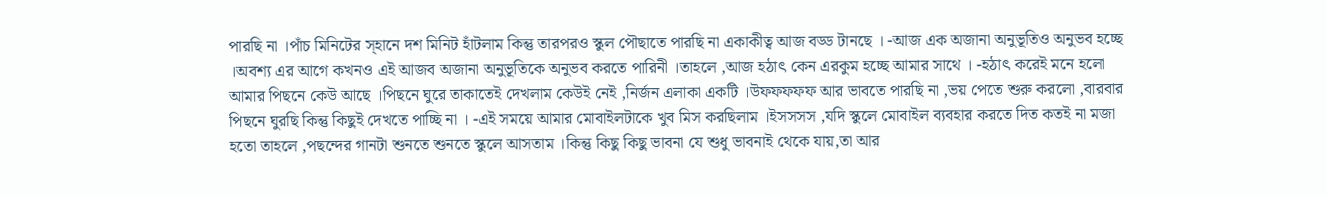পারছি না ।পাঁচ মিনিটের স্হানে দশ মিনিট হাঁটলাম কিন্তু তারপরও স্কুল পৌছাতে পারছি না একাকীত্ব আজ বড্ড টানছে । -আজ এক অজানা অনুভূতিও অনুভব হচ্ছে ।অবশ্য এর আগে কখনও এই আজব অজানা অনুভূতিকে অনুভব করতে পারিনী ।তাহলে ,আজ হঠাৎ কেন এরকুম হচ্ছে আমার সাথে । -হঠাৎ করেই মনে হলো আমার পিছনে কেউ আছে ।পিছনে ঘুরে তাকাতেই দেখলাম কেউই নেই ,নির্জন এলাকা একটি ।উফফফফফ আর ভাবতে পারছি না ,ভয় পেতে শুরু করলো ,বারবার পিছনে ঘুরছি কিন্তু কিছুই দেখতে পাচ্ছি না । -এই সময়ে আমার মোবাইলটাকে খুব মিস করছিলাম ।ইসসসস ,যদি স্কুলে মোবাইল ব্যবহার করতে দিত কতই না মজা হতো তাহলে ,পছন্দের গানটা শুনতে শুনতে স্কুলে আসতাম ।কিন্তু কিছু কিছু ভাবনা যে শুধু ভাবনাই থেকে যায়,তা আর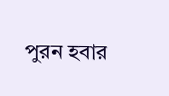পুরন হবার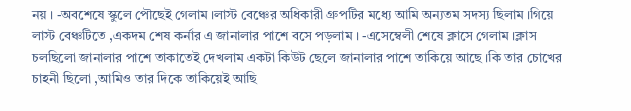নয় । -অবশেষে স্কুলে পৌছেই গেলাম ।লাস্ট বেঞ্চের অধিকারী গ্রুপটির মধ্যে আমি অন্যতম সদস্য ছিলাম ।গিয়ে লাস্ট বেঞ্চটিতে ,একদম শেষ কর্নার এ জানালার পাশে বসে পড়লাম । -এসেম্বেলী শেষে ক্লাসে গেলাম ।ক্লাস চলছিলো জানালার পাশে তাকাতেই দেখলাম একটা কিউট ছেলে জানালার পাশে তাকিয়ে আছে ।কি তার চোখের চাহনী ছিলো ,আমিও তার দিকে তাকিয়েই আছি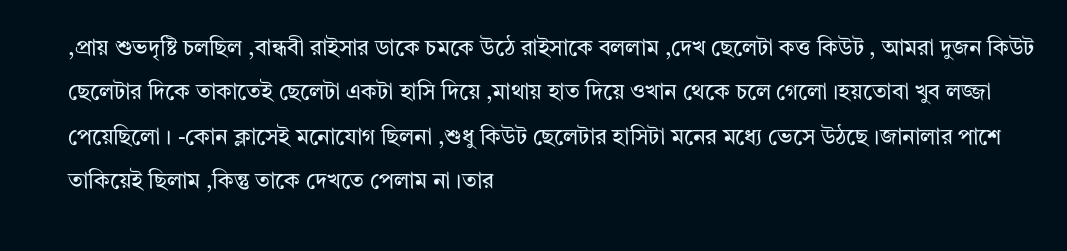,প্রায় শুভদৃষ্টি চলছিল ,বান্ধবী রাইসার ডাকে চমকে উঠে রাইসাকে বললাম ,দেখ ছেলেটা কত্ত কিউট , আমরা দুজন কিউট ছেলেটার দিকে তাকাতেই ছেলেটা একটা হাসি দিয়ে ,মাথায় হাত দিয়ে ওখান থেকে চলে গেলো ।হয়তোবা খুব লজ্জা পেয়েছিলো । -কোন ক্লাসেই মনোযোগ ছিলনা ,শুধু কিউট ছেলেটার হাসিটা মনের মধ্যে ভেসে উঠছে ।জানালার পাশে তাকিয়েই ছিলাম ,কিন্তু তাকে দেখতে পেলাম না ।তার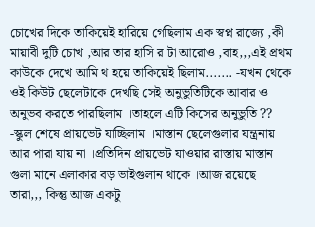চোখের দিকে তাকিয়েই হারিয়ে গেছিলাম এক স্বপ্ন রাজ্যে ,কী মায়াবী দুটি চোখ ,আর তার হাসি র টা আরোও ,বাহ,,,এই প্রথম কাউকে দেখে আমি থ হয়ে তাকিয়েই ছিলাম....... -যখন থেকে ওই কিউট ছেলেটাকে দেখছি সেই অনুভুতিটিকে আবার ও অনুভব করতে পারছিলাম ।তাহলে এটি কিসের অনুভুতি ?? -স্কুল শেষে প্রায়ভেট যাচ্ছিলাম ।মাস্তান ছেলেগুলার যন্ত্রনায় আর পারা যায় না ।প্রতিদিন প্রায়ভেট যাওয়ার রাস্তায় মাস্তান গুলা মানে এলাকার বড় ভাইগুলান থাকে ।আজ রয়েছে তারা,,, কিন্তু আজ একটু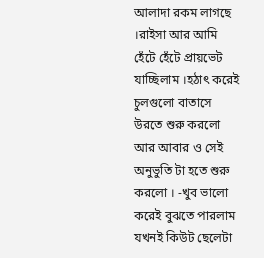আলাদা রকম লাগছে ।রাইসা আর আমি হেঁটে হেঁটে প্রায়ভেট যাচ্ছিলাম ।হঠাৎ করেই চুলগুলো বাতাসে উরতে শুরু করলো আর আবার ও সেই অনুভুতি টা হতে শুরু করলো । -খুব ভালো করেই বুঝতে পারলাম যখনই কিউট ছেলেটা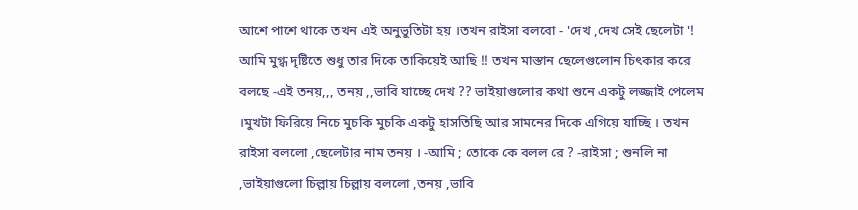আশে পাশে থাকে তখন এই অনুভুতিটা হয় ।তখন রাইসা বলবো - 'দেখ ,দেখ সেই ছেলেটা '! আমি মুগ্ধ দৃষ্টিতে শুধু তার দিকে তাকিয়েই আছি !! তখন মাস্তান ছেলেগুলোন চিৎকার করে বলছে -এই তনয়,,, তনয় ,,ভাবি যাচ্ছে দেখ ?? ভাইয়াগুলোর কথা শুনে একটু লজ্জাই পেলেম ।মুখটা ফিরিয়ে নিচে মুচকি মুচকি একটু হাসতিছি আর সামনের দিকে এগিয়ে যাচ্ছি । তখন রাইসা বললো ,ছেলেটার নাম তনয় । -আমি ; তোকে কে বলল রে ? -রাইসা ; শুনলি না ,ভাইয়াগুলো চিল্লায় চিল্লায় বললো ,তনয় ,ভাবি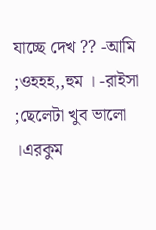যাচ্ছে দেখ ?? -আমি ;ওহহহ,,হুম । -রাইসা ;ছেলেটা খুব ভালো ।এরকুম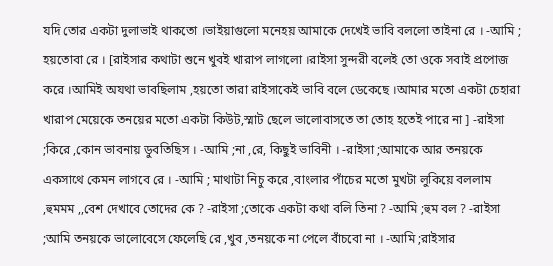যদি তোর একটা দুলাভাই থাকতো ।ভাইয়াগুলো মনেহয় আমাকে দেখেই ভাবি বললো তাইনা রে । -আমি ; হয়তোবা রে । [রাইসার কথাটা শুনে খুবই খারাপ লাগলো ।রাইসা সুন্দরী বলেই তো ওকে সবাই প্রপোজ করে ।আমিই অযথা ভাবছিলাম ,হয়তো তারা রাইসাকেই ভাবি বলে ডেকেছে ।আমার মতো একটা চেহারা খারাপ মেয়েকে তনয়ের মতো একটা কিউট,স্মাট ছেলে ভালোবাসতে তা তোহ হতেই পারে না ] -রাইসা ;কিরে ,কোন ভাবনায় ডুবতিছিস । -আমি ;না ,রে, কিছুই ভাবিনী । -রাইসা ;আমাকে আর তনয়কে একসাথে কেমন লাগবে রে । -আমি ; মাথাটা নিচু করে ,বাংলার পাঁচের মতো মুখটা লুকিয়ে বললাম ,হুমমম ,,বেশ দেখাবে তোদের কে ? -রাইসা ;তোকে একটা কথা বলি তিনা ? -আমি ;হুম বল ? -রাইসা ;আমি তনয়কে ভালোবেসে ফেলেছি রে ,খুব ,তনয়কে না পেলে বাঁচবো না । -আমি ;রাইসার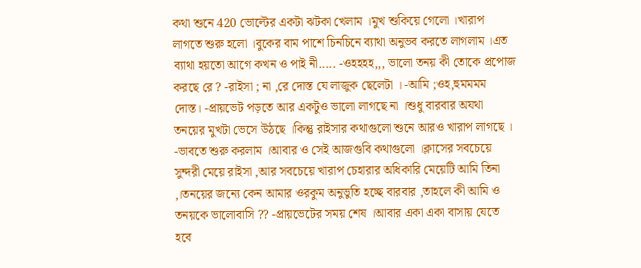কথা শুনে 420 ভোল্টের একটা ঝটকা খেলাম ।মুখ শুকিয়ে গেলো ।খারাপ লাগতে শুরু হলো ।বুকের বাম পাশে চিনচিনে ব্যাথা অনুভব করতে লাগলাম ।এত ব্যাথা হয়তো আগে কখন ও পাই নী..... -ওহহহহ,,, ভালো তনয় কী তোকে প্রপোজ করছে রে ? -রাইসা ; না ,রে দোস্ত যে লাজুক ছেলেটা । -আমি ;ওহ,হুমমমম দোস্ত। -প্রায়ভেট পড়তে আর একটুও ভালো লাগছে না ।শুধু বারবার অযথা তনয়ের মুখটা ভেসে উঠছে ।কিন্তু রাইসার কথাগুলো শুনে আরও খারাপ লাগছে । -ভাবতে শুরু করলাম ।আবার ও সেই আজগুবি কথাগুলো ।ক্লাসের সবচেয়ে সুন্দরী মেয়ে রাইসা ,আর সবচেয়ে খারাপ চেহারার অধিকারি মেয়েটি আমি তিনা ,।তনয়ের জন্যে কেন আমার ওরকুম অনুভুতি হচ্ছে বারবার ,তাহলে কী আমি ও তনয়কে ভালোবাসি ?? -প্রায়ভেটের সময় শেষ ।আবার একা একা বাসায় যেতে হবে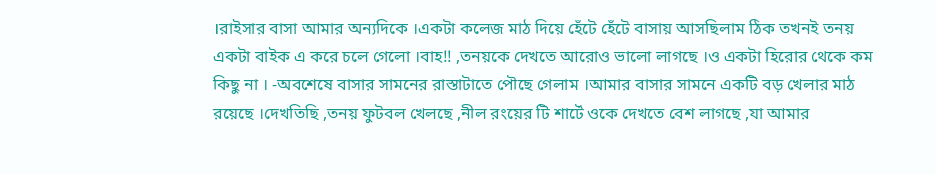।রাইসার বাসা আমার অন্যদিকে ।একটা কলেজ মাঠ দিয়ে হেঁটে হেঁটে বাসায় আসছিলাম ঠিক তখনই তনয় একটা বাইক এ করে চলে গেলো ।বাহ!! ,তনয়কে দেখতে আরোও ভালো লাগছে ।ও একটা হিরোর থেকে কম কিছু না । -অবশেষে বাসার সামনের রাস্তাটাতে পৌছে গেলাম ।আমার বাসার সামনে একটি বড় খেলার মাঠ রয়েছে ।দেখতিছি ,তনয় ফুটবল খেলছে ,নীল রংয়ের টি শার্টে ওকে দেখতে বেশ লাগছে ,যা আমার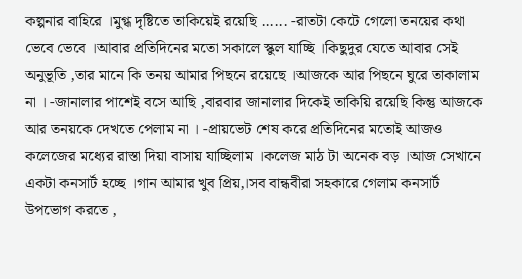কল্পনার বাহিরে ।মুগ্ধ দৃষ্টিতে তাকিয়েই রয়েছি ...... -রাতটা কেটে গেলো তনয়ের কথা ভেবে ভেবে ।আবার প্রতিদিনের মতো সকালে স্কুল যাচ্ছি ।কিছুদুর যেতে আবার সেই অনুভূতি ,তার মানে কি তনয় আমার পিছনে রয়েছে ।আজকে আর পিছনে ঘুরে তাকালাম না । -জানালার পাশেই বসে আছি ,বারবার জানালার দিকেই তাকিয়ি রয়েছি কিন্তু আজকে আর তনয়কে দেখতে পেলাম না । -প্রায়ভেট শেষ করে প্রতিদিনের মতোই আজও কলেজের মধ্যের রাস্তা দিয়া বাসায় যাচ্ছিলাম ।কলেজ মাঠ টা অনেক বড় ।আজ সেখানে একটা কনসার্ট হচ্ছে ।গান আমার খুব প্রিয়,।সব বান্ধবীরা সহকারে গেলাম কনসার্ট উপভোগ করতে ,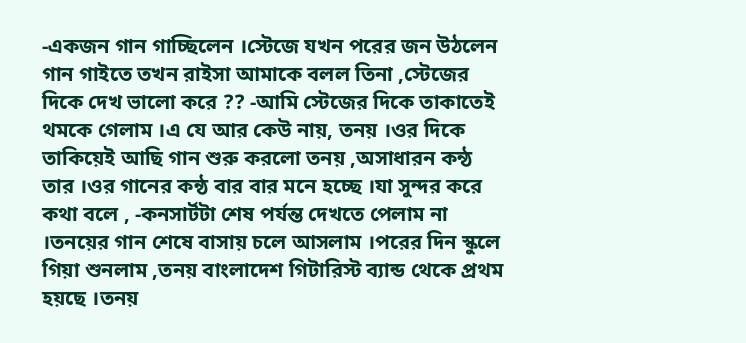-একজন গান গাচ্ছিলেন ।স্টেজে যখন পরের জন উঠলেন গান গাইতে তখন রাইসা আমাকে বলল তিনা ,স্টেজের দিকে দেখ ভালো করে ?? -আমি স্টেজের দিকে তাকাতেই থমকে গেলাম ।এ যে আর কেউ নায়, তনয় ।ওর দিকে তাকিয়েই আছি গান শুরু করলো তনয় ,অসাধারন কন্ঠ তার ।ওর গানের কন্ঠ বার বার মনে হচ্ছে ।যা সুন্দর করে কথা বলে , -কনসার্টটা শেষ পর্যন্ত দেখতে পেলাম না ।তনয়ের গান শেষে বাসায় চলে আসলাম ।পরের দিন স্কুলে গিয়া শুনলাম ,তনয় বাংলাদেশ গিটারিস্ট ব্যান্ড থেকে প্রথম হয়ছে ।তনয়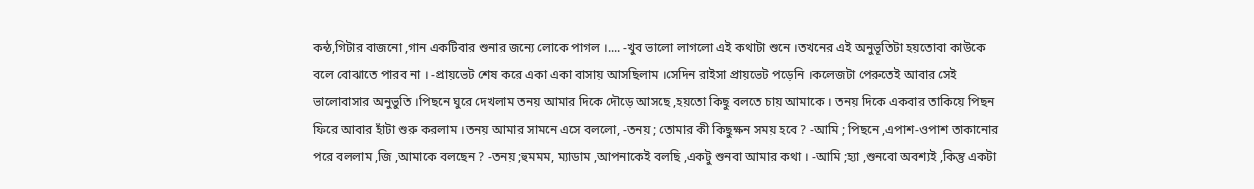কন্ঠ,গিটার বাজনো ,গান একটিবার শুনার জন্যে লোকে পাগল ।.... -খুব ভালো লাগলো এই কথাটা শুনে ।তখনের এই অনুভূতিটা হয়তোবা কাউকে বলে বোঝাতে পারব না । -প্রায়ভেট শেষ করে একা একা বাসায় আসছিলাম ।সেদিন রাইসা প্রায়ভেট পড়েনি ।কলেজটা পেরুতেই আবার সেই ভালোবাসার অনুভুতি ।পিছনে ঘুরে দেখলাম তনয় আমার দিকে দৌড়ে আসছে ,হয়তো কিছু বলতে চায় আমাকে । তনয় দিকে একবার তাকিয়ে পিছন ফিরে আবার হাঁটা শুরু করলাম ।তনয় আমার সামনে এসে বললো, -তনয় ; তোমার কী কিছুক্ষন সময় হবে ? -আমি ; পিছনে ,এপাশ-ওপাশ তাকানোর পরে বললাম ,জি ,আমাকে বলছেন ? -তনয় ;হুমমম, ম্যাডাম ,আপনাকেই বলছি ,একটু শুনবা আমার কথা । -আমি ;হ্যা ,শুনবো অবশ্যই ,কিন্তু একটা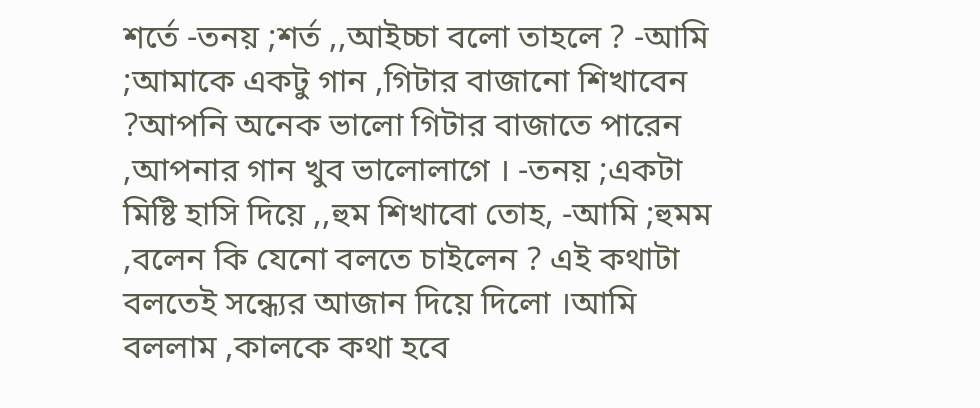শর্তে -তনয় ;শর্ত ,,আইচ্চা বলো তাহলে ? -আমি ;আমাকে একটু গান ,গিটার বাজানো শিখাবেন ?আপনি অনেক ভালো গিটার বাজাতে পারেন ,আপনার গান খুব ভালোলাগে । -তনয় ;একটা মিষ্টি হাসি দিয়ে ,,হুম শিখাবো তোহ, -আমি ;হুমম ,বলেন কি যেনো বলতে চাইলেন ? এই কথাটা বলতেই সন্ধ্যের আজান দিয়ে দিলো ।আমি বললাম ,কালকে কথা হবে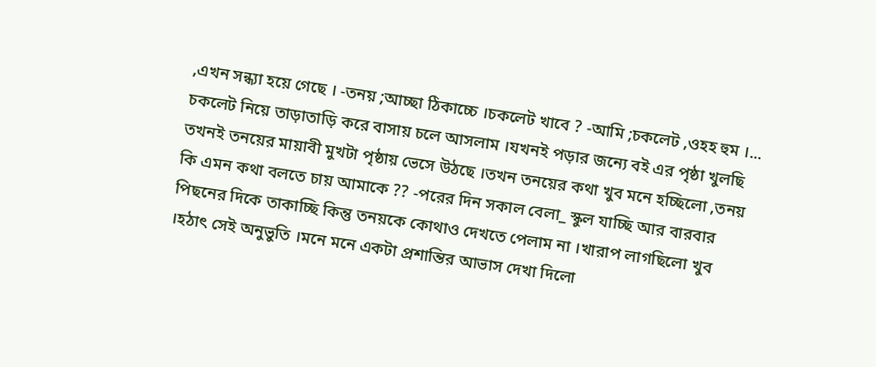,এখন সন্ধ্যা হয়ে গেছে । -তনয় ;আচ্ছা ঠিকাচ্চে ।চকলেট খাবে ? -আমি ;চকলেট ,ওহহ হুম ।... চকলেট নিয়ে তাড়াতাড়ি করে বাসায় চলে আসলাম ।যখনই পড়ার জন্যে বই এর পৃষ্ঠা খুলছি তখনই তনয়ের মায়াবী মুখটা পৃষ্ঠায় ভেসে উঠছে ।তখন তনয়ের কথা খুব মনে হচ্ছিলো ,তনয় কি এমন কথা বলতে চায় আমাকে ?? -পরের দিন সকাল বেলা_ স্কুল যাচ্ছি আর বারবার পিছনের দিকে তাকাচ্ছি কিন্তু তনয়কে কোথাও দেখতে পেলাম না ।খারাপ লাগছিলো খুব ।হঠাৎ সেই অনুভুতি ।মনে মনে একটা প্রশান্তির আভাস দেখা দিলো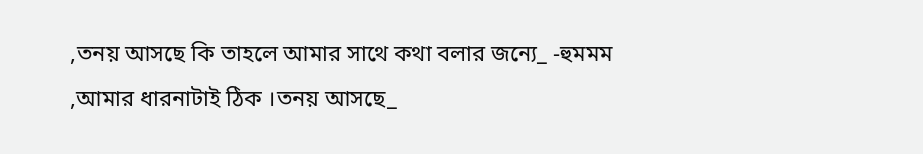,তনয় আসছে কি তাহলে আমার সাথে কথা বলার জন্যে_ -হুমমম ,আমার ধারনাটাই ঠিক ।তনয় আসছে_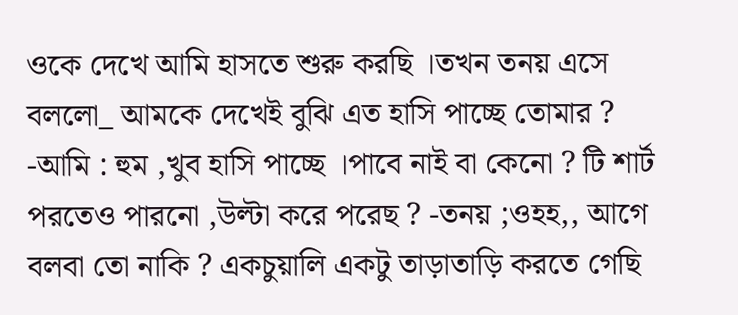ওকে দেখে আমি হাসতে শুরু করছি ।তখন তনয় এসে বললো_ আমকে দেখেই বুঝি এত হাসি পাচ্ছে তোমার ? -আমি : হুম ,খুব হাসি পাচ্ছে ।পাবে নাই বা কেনো ? টি শার্ট পরতেও পারনো ,উল্টা করে পরেছ ? -তনয় ;ওহহ,, আগে বলবা তো নাকি ? একচুয়ালি একটু তাড়াতাড়ি করতে গেছি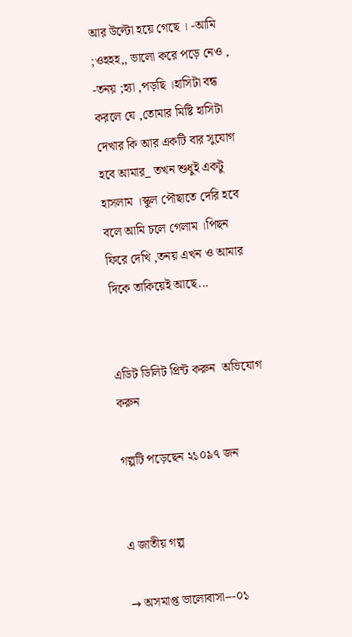আর উল্টো হয়ে গেছে । -আমি ;ওহহহ,, ভালো করে পড়ে নেও , -তনয় ;হ্যা ,পড়ছি ।হাসিটা বন্ধ করলে যে ,তোমার মিষ্টি হাসিটা দেখার কি আর একটি বার সুযোগ হবে আমার_ তখন শুধুই একটু হাসলাম ।স্কুল পৌছাতে দেরি হবে বলে আমি চলে গেলাম ।পিছন ফিরে দেখি ,তনয় এখন ও আমার দিকে তাকিয়েই আছে...


এডিট ডিলিট প্রিন্ট করুন  অভিযোগ করুন

গল্পটি পড়েছেন ২১০৯৭ জন


এ জাতীয় গল্প

→ অসমাপ্ত ভালোবাসা---০১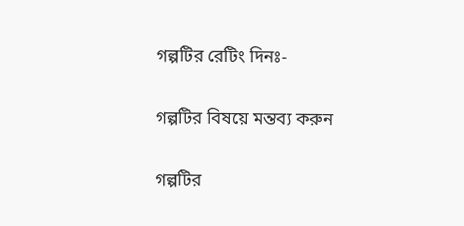গল্পটির রেটিং দিনঃ-

গল্পটির বিষয়ে মন্তব্য করুন

গল্পটির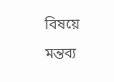বিষয়ে মন্তব্য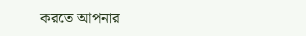করতে আপনার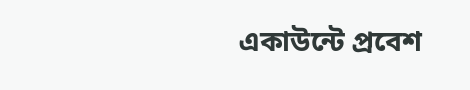একাউন্টে প্রবেশ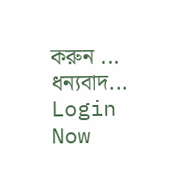করুন ... ধন্যবাদ... Login Now